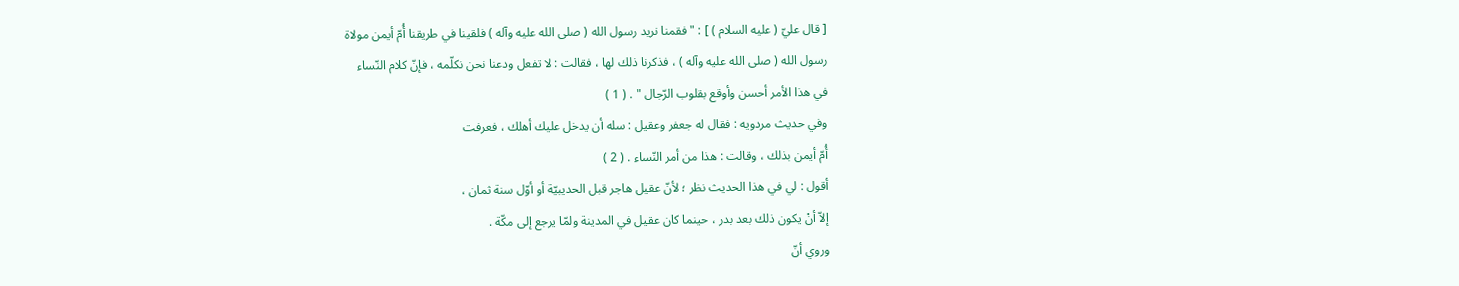[ قال عليّ ( عليه السلام ) ] : " فقمنا نريد رسول الله ( صلى الله عليه وآله ) فلقينا في طريقنا أُمّ أيمن مولاة
رسول الله ( صلى الله عليه وآله ) ، فذكرنا ذلك لها ، فقالت : لا تفعل ودعنا نحن نكلّمه ، فإنّ كلام النّساء
في هذا الأمر أحسن وأوقع بقلوب الرّجال " . ( 1 )
وفي حديث مردويه : فقال له جعفر وعقيل : سله أن يدخل عليك أهلك ، فعرفت
أُمّ أيمن بذلك ، وقالت : هذا من أمر النّساء . ( 2 )
أقول : لي في هذا الحديث نظر ؛ لأنّ عقيل هاجر قبل الحديبيّة أو أوّل سنة ثمان ،
إلاّ أنْ يكون ذلك بعد بدر ، حينما كان عقيل في المدينة ولمّا يرجع إلى مكّة .
وروي أنّ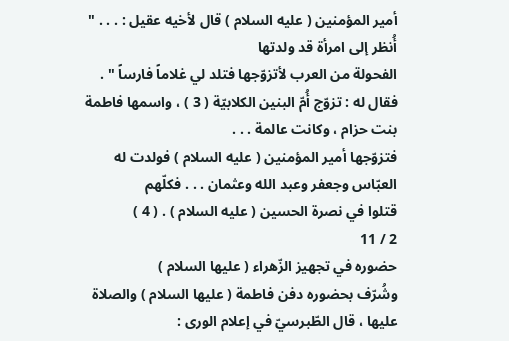أمير المؤمنين ( عليه السلام ) قال لأخيه عقيل : . . . " أُنظر إلى امرأة قد ولدتها
الفحولة من العرب لأتزوّجها فتلد لي غلاماً فارساً " .
فقال له : تزوّج أُمّ البنين الكلابيّة ( 3 ) ، واسمها فاطمة بنت حزام ، وكانت عالمة . . .
فتزوّجها أمير المؤمنين ( عليه السلام ) فولدت له العبّاس وجعفر وعبد الله وعثمان . . . فكلّهم
قتلوا في نصرة الحسين ( عليه السلام ) . ( 4 )
2 / 11
حضوره في تجهيز الزّهراء ( عليها السلام )
وشُرّف بحضوره دفن فاطمة ( عليها السلام ) والصلاة عليها ، قال الطّبرسيّ في إعلام الورى :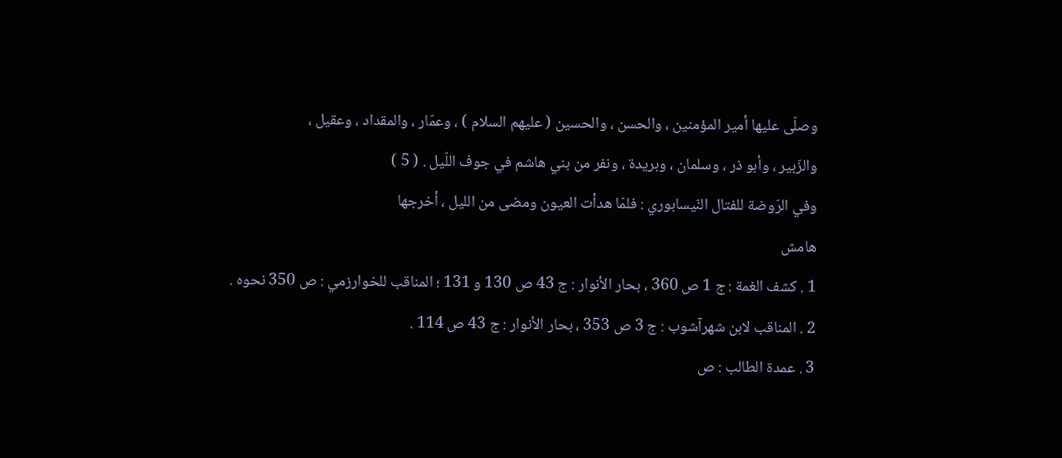وصلّى عليها أمير المؤمنين ، والحسن ، والحسين ( عليهم السلام ) ، وعمّار ، والمقداد ، وعقيل ،
والزّبير ، وأبو ذر ، وسلمان ، وبريدة ، ونفر من بني هاشم في جوف اللّيل . ( 5 )
وفي الرّوضة للفتال النّيسابوري : فلمّا هدأت العيون ومضى من الليل ، أخرجها
هامش
1 . كشف الغمة : ج 1 ص 360 ، بحار الأنوار : ج 43 ص 130 و 131 ؛ المناقب للخوارزمي : ص 350 نحوه .
2 . المناقب لابن شهرآشوب : ج 3 ص 353 ، بحار الأنوار : ج 43 ص 114 .
3 . عمدة الطالب : ص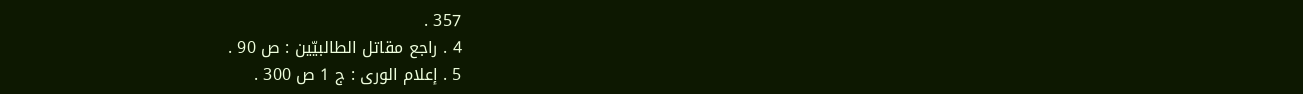357 .
4 . راجع مقاتل الطالبيّين : ص 90 .
5 . إعلام الورى : ج 1 ص 300 .